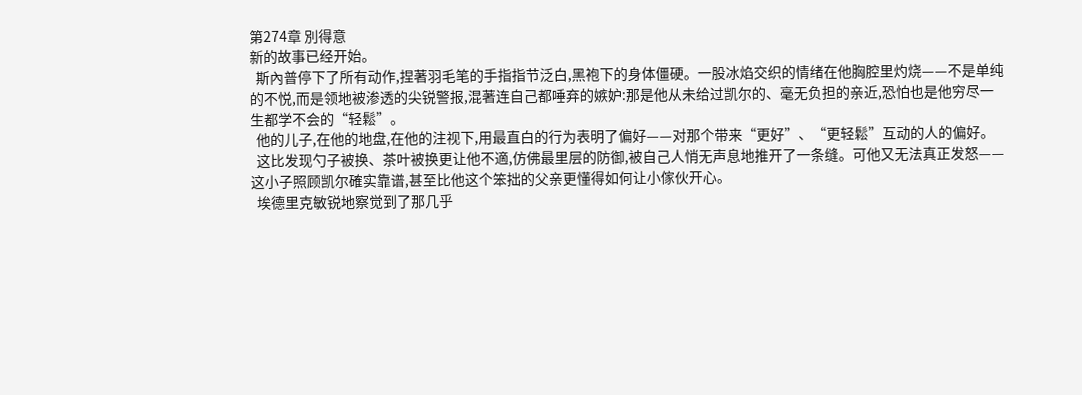第274章 別得意
新的故事已经开始。
  斯內普停下了所有动作,捏著羽毛笔的手指指节泛白,黑袍下的身体僵硬。一股冰焰交织的情绪在他胸腔里灼烧——不是单纯的不悦,而是领地被渗透的尖锐警报,混著连自己都唾弃的嫉妒:那是他从未给过凯尔的、毫无负担的亲近,恐怕也是他穷尽一生都学不会的“轻鬆”。
  他的儿子,在他的地盘,在他的注视下,用最直白的行为表明了偏好——对那个带来“更好”、“更轻鬆”互动的人的偏好。
  这比发现勺子被换、茶叶被换更让他不適,仿佛最里层的防御,被自己人悄无声息地推开了一条缝。可他又无法真正发怒——这小子照顾凯尔確实靠谱,甚至比他这个笨拙的父亲更懂得如何让小傢伙开心。
  埃德里克敏锐地察觉到了那几乎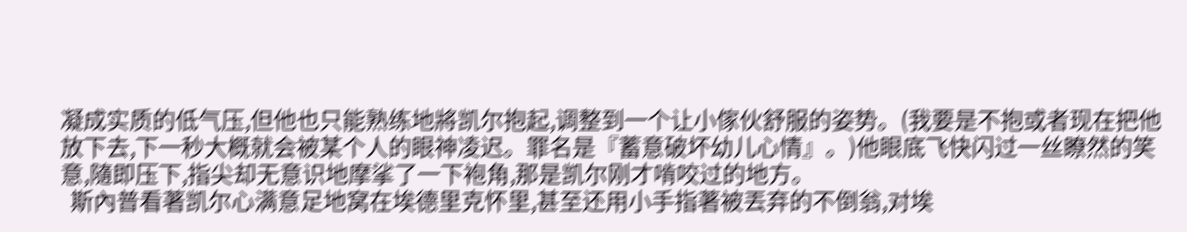凝成实质的低气压,但他也只能熟练地將凯尔抱起,调整到一个让小傢伙舒服的姿势。(我要是不抱或者现在把他放下去,下一秒大概就会被某个人的眼神凌迟。罪名是『蓄意破坏幼儿心情』。)他眼底飞快闪过一丝瞭然的笑意,隨即压下,指尖却无意识地摩挲了一下袍角,那是凯尔刚才啃咬过的地方。
  斯內普看著凯尔心满意足地窝在埃德里克怀里,甚至还用小手指著被丟弃的不倒翁,对埃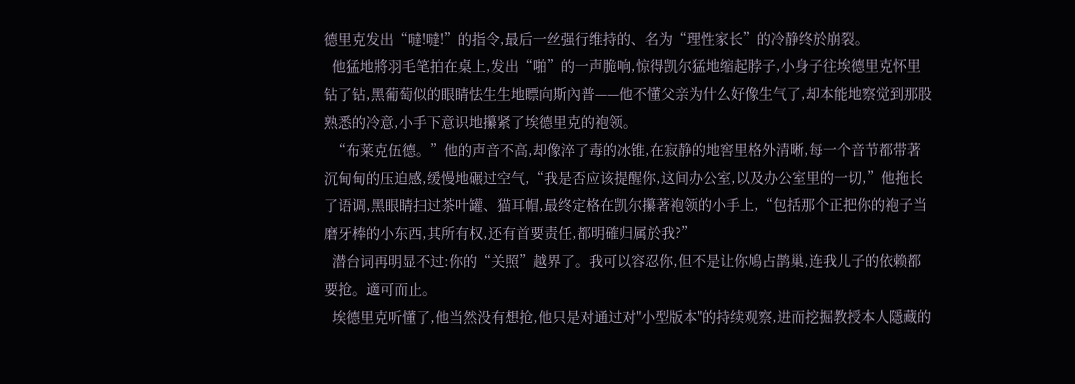德里克发出“噠!噠!”的指令,最后一丝强行维持的、名为“理性家长”的冷静终於崩裂。
  他猛地將羽毛笔拍在桌上,发出“啪”的一声脆响,惊得凯尔猛地缩起脖子,小身子往埃德里克怀里钻了钻,黑葡萄似的眼睛怯生生地瞟向斯內普——他不懂父亲为什么好像生气了,却本能地察觉到那股熟悉的冷意,小手下意识地攥紧了埃德里克的袍领。
  “布莱克伍德。”他的声音不高,却像淬了毒的冰锥,在寂静的地窖里格外清晰,每一个音节都带著沉甸甸的压迫感,缓慢地碾过空气,“我是否应该提醒你,这间办公室,以及办公室里的一切,”他拖长了语调,黑眼睛扫过茶叶罐、猫耳帽,最终定格在凯尔攥著袍领的小手上,“包括那个正把你的袍子当磨牙棒的小东西,其所有权,还有首要责任,都明確归属於我?”
  潜台词再明显不过:你的“关照”越界了。我可以容忍你,但不是让你鳩占鹊巢,连我儿子的依赖都要抢。適可而止。
  埃德里克听懂了,他当然没有想抢,他只是对通过对"小型版本"的持续观察,进而挖掘教授本人隱藏的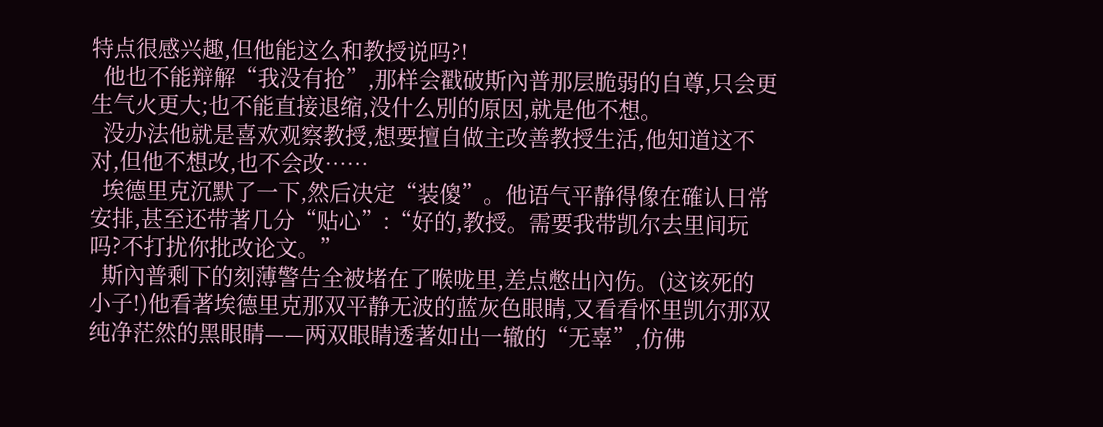特点很感兴趣,但他能这么和教授说吗?!
  他也不能辩解“我没有抢”,那样会戳破斯內普那层脆弱的自尊,只会更生气火更大;也不能直接退缩,没什么別的原因,就是他不想。
  没办法他就是喜欢观察教授,想要擅自做主改善教授生活,他知道这不对,但他不想改,也不会改……
  埃德里克沉默了一下,然后决定“装傻”。他语气平静得像在確认日常安排,甚至还带著几分“贴心”:“好的,教授。需要我带凯尔去里间玩吗?不打扰你批改论文。”
  斯內普剩下的刻薄警告全被堵在了喉咙里,差点憋出內伤。(这该死的小子!)他看著埃德里克那双平静无波的蓝灰色眼睛,又看看怀里凯尔那双纯净茫然的黑眼睛——两双眼睛透著如出一辙的“无辜”,仿佛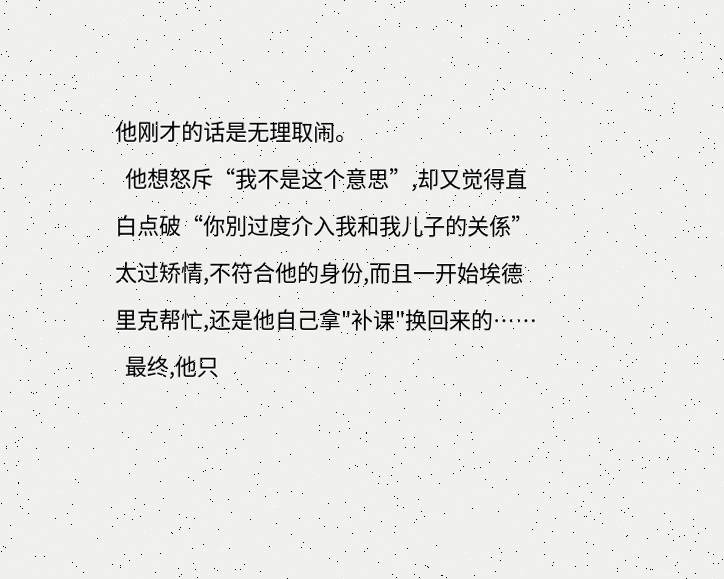他刚才的话是无理取闹。
  他想怒斥“我不是这个意思”,却又觉得直白点破“你別过度介入我和我儿子的关係”太过矫情,不符合他的身份,而且一开始埃德里克帮忙,还是他自己拿"补课"换回来的……
  最终,他只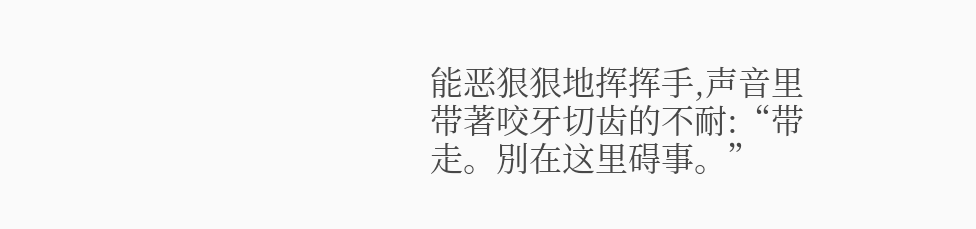能恶狠狠地挥挥手,声音里带著咬牙切齿的不耐:“带走。別在这里碍事。”